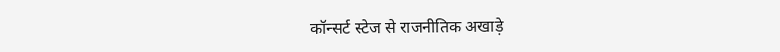कॉन्सर्ट स्टेज से राजनीतिक अखाड़े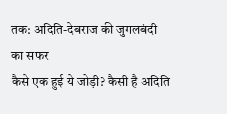तक: अदिति-देबराज की जुगलबंदी का सफर
कैसे एक हुई ये जोड़ी? कैसी है अदिति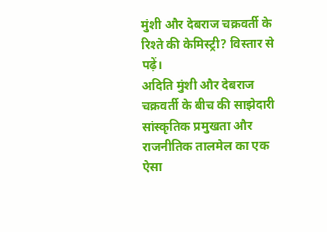मुंशी और देबराज चक्रवर्ती के रिश्ते की केमिस्ट्री? विस्तार से पढ़ें।
अदिति मुंशी और देबराज चक्रवर्ती के बीच की साझेदारी सांस्कृतिक प्रमुखता और राजनीतिक तालमेल का एक ऐसा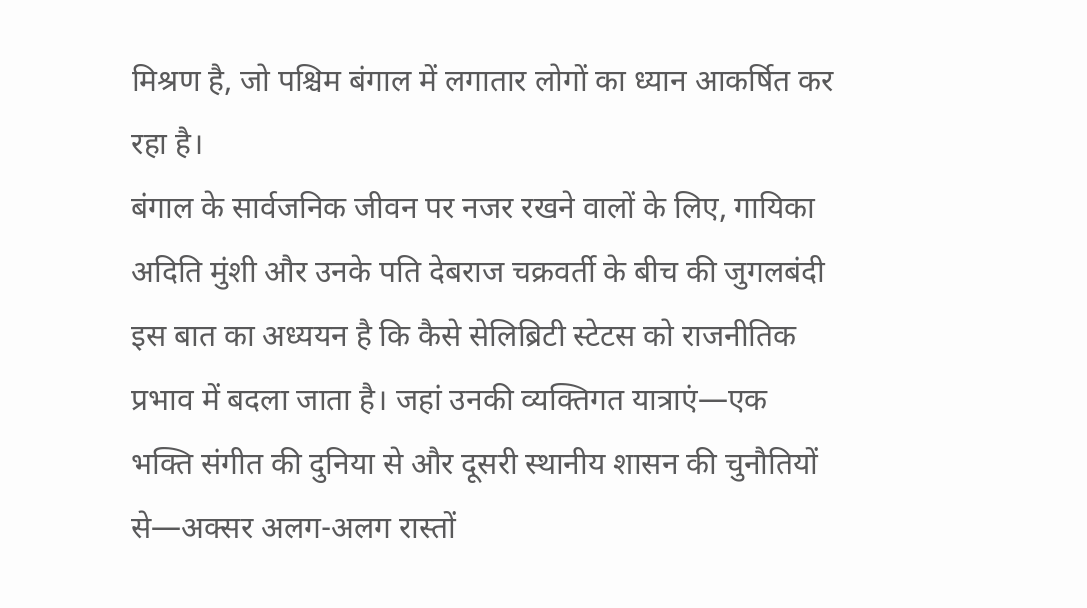मिश्रण है, जो पश्चिम बंगाल में लगातार लोगों का ध्यान आकर्षित कर रहा है।
बंगाल के सार्वजनिक जीवन पर नजर रखने वालों के लिए, गायिका अदिति मुंशी और उनके पति देबराज चक्रवर्ती के बीच की जुगलबंदी इस बात का अध्ययन है कि कैसे सेलिब्रिटी स्टेटस को राजनीतिक प्रभाव में बदला जाता है। जहां उनकी व्यक्तिगत यात्राएं—एक भक्ति संगीत की दुनिया से और दूसरी स्थानीय शासन की चुनौतियों से—अक्सर अलग-अलग रास्तों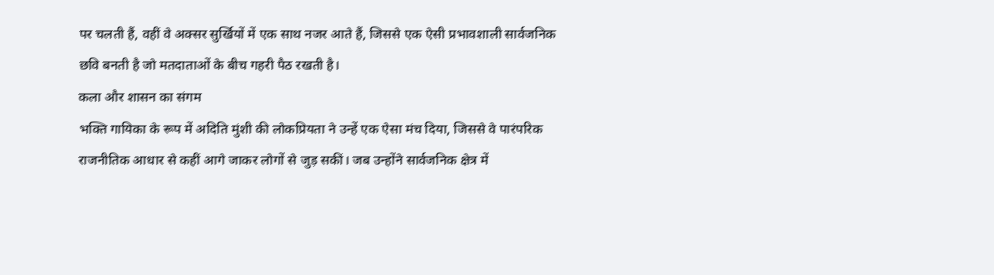पर चलती हैं, वहीं वे अक्सर सुर्खियों में एक साथ नजर आते हैं, जिससे एक ऐसी प्रभावशाली सार्वजनिक छवि बनती है जो मतदाताओं के बीच गहरी पैठ रखती है।
कला और शासन का संगम
भक्ति गायिका के रूप में अदिति मुंशी की लोकप्रियता ने उन्हें एक ऐसा मंच दिया, जिससे वे पारंपरिक राजनीतिक आधार से कहीं आगे जाकर लोगों से जुड़ सकीं। जब उन्होंने सार्वजनिक क्षेत्र में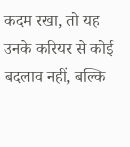कदम रखा, तो यह उनके करियर से कोई बदलाव नहीं, बल्कि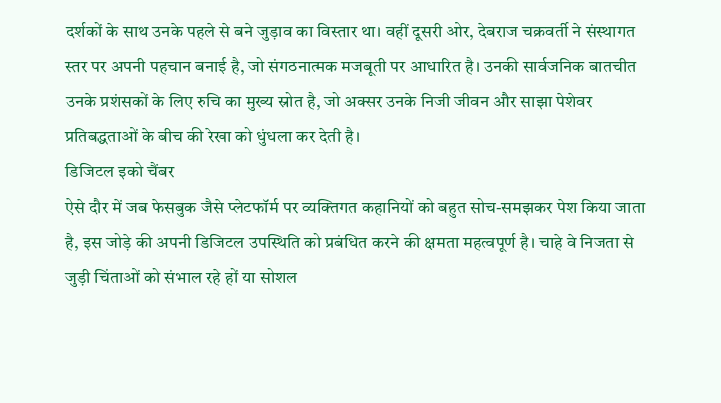दर्शकों के साथ उनके पहले से बने जुड़ाव का विस्तार था। वहीं दूसरी ओर, देबराज चक्रवर्ती ने संस्थागत स्तर पर अपनी पहचान बनाई है, जो संगठनात्मक मजबूती पर आधारित है। उनकी सार्वजनिक बातचीत उनके प्रशंसकों के लिए रुचि का मुख्य स्रोत है, जो अक्सर उनके निजी जीवन और साझा पेशेवर प्रतिबद्धताओं के बीच की रेखा को धुंधला कर देती है।
डिजिटल इको चैंबर
ऐसे दौर में जब फेसबुक जैसे प्लेटफॉर्म पर व्यक्तिगत कहानियों को बहुत सोच-समझकर पेश किया जाता है, इस जोड़े की अपनी डिजिटल उपस्थिति को प्रबंधित करने की क्षमता महत्वपूर्ण है। चाहे वे निजता से जुड़ी चिंताओं को संभाल रहे हों या सोशल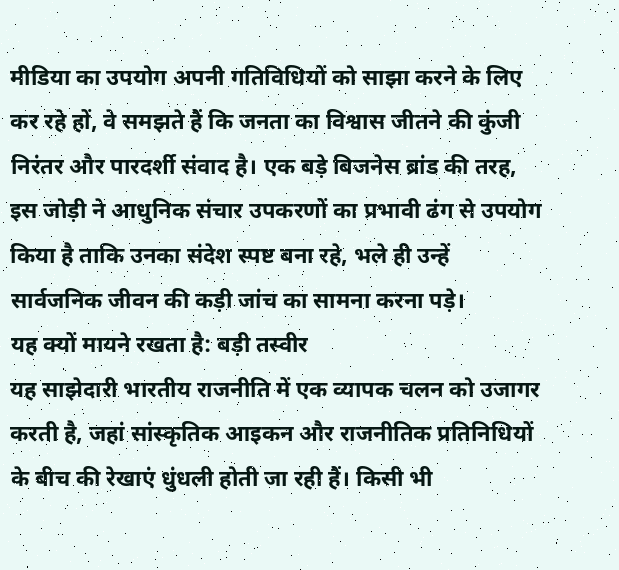मीडिया का उपयोग अपनी गतिविधियों को साझा करने के लिए कर रहे हों, वे समझते हैं कि जनता का विश्वास जीतने की कुंजी निरंतर और पारदर्शी संवाद है। एक बड़े बिजनेस ब्रांड की तरह, इस जोड़ी ने आधुनिक संचार उपकरणों का प्रभावी ढंग से उपयोग किया है ताकि उनका संदेश स्पष्ट बना रहे, भले ही उन्हें सार्वजनिक जीवन की कड़ी जांच का सामना करना पड़े।
यह क्यों मायने रखता है: बड़ी तस्वीर
यह साझेदारी भारतीय राजनीति में एक व्यापक चलन को उजागर करती है, जहां सांस्कृतिक आइकन और राजनीतिक प्रतिनिधियों के बीच की रेखाएं धुंधली होती जा रही हैं। किसी भी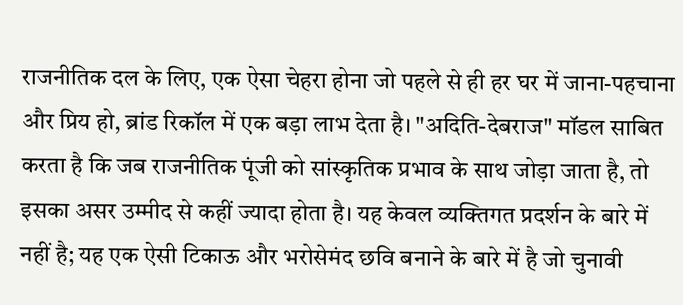राजनीतिक दल के लिए, एक ऐसा चेहरा होना जो पहले से ही हर घर में जाना-पहचाना और प्रिय हो, ब्रांड रिकॉल में एक बड़ा लाभ देता है। "अदिति-देबराज" मॉडल साबित करता है कि जब राजनीतिक पूंजी को सांस्कृतिक प्रभाव के साथ जोड़ा जाता है, तो इसका असर उम्मीद से कहीं ज्यादा होता है। यह केवल व्यक्तिगत प्रदर्शन के बारे में नहीं है; यह एक ऐसी टिकाऊ और भरोसेमंद छवि बनाने के बारे में है जो चुनावी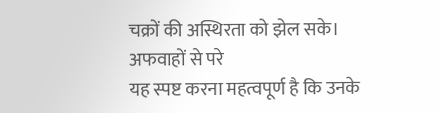चक्रों की अस्थिरता को झेल सके।
अफवाहों से परे
यह स्पष्ट करना महत्वपूर्ण है कि उनके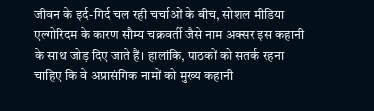जीवन के इर्द-गिर्द चल रही चर्चाओं के बीच, सोशल मीडिया एल्गोरिदम के कारण सौम्य चक्रवर्ती जैसे नाम अक्सर इस कहानी के साथ जोड़ दिए जाते हैं। हालांकि, पाठकों को सतर्क रहना चाहिए कि वे अप्रासंगिक नामों को मुख्य कहानी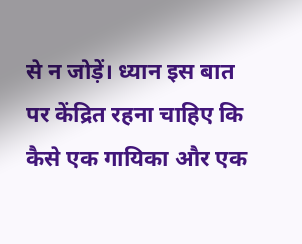से न जोड़ें। ध्यान इस बात पर केंद्रित रहना चाहिए कि कैसे एक गायिका और एक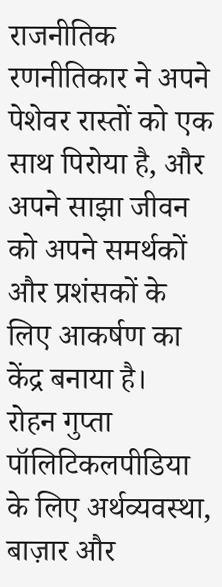राजनीतिक रणनीतिकार ने अपने पेशेवर रास्तों को एक साथ पिरोया है, और अपने साझा जीवन को अपने समर्थकों और प्रशंसकों के लिए आकर्षण का केंद्र बनाया है।
रोहन गुप्ता पॉलिटिकलपीडिया के लिए अर्थव्यवस्था, बाज़ार और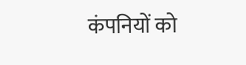कंपनियों को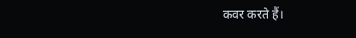कवर करते हैं।